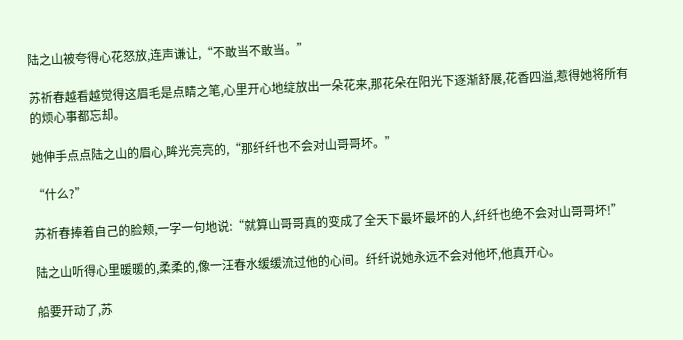陆之山被夸得心花怒放,连声谦让,“不敢当不敢当。”

苏祈春越看越觉得这眉毛是点睛之笔,心里开心地绽放出一朵花来,那花朵在阳光下逐渐舒展,花香四溢,惹得她将所有的烦心事都忘却。

她伸手点点陆之山的眉心,眸光亮亮的,“那纤纤也不会对山哥哥坏。”

“什么?”

苏祈春捧着自己的脸颊,一字一句地说:“就算山哥哥真的变成了全天下最坏最坏的人,纤纤也绝不会对山哥哥坏!”

陆之山听得心里暖暖的,柔柔的,像一汪春水缓缓流过他的心间。纤纤说她永远不会对他坏,他真开心。

船要开动了,苏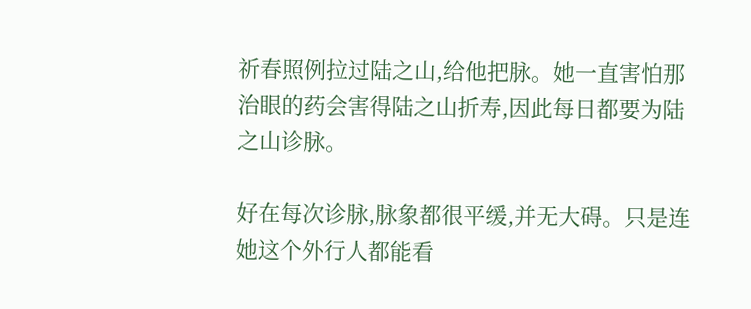祈春照例拉过陆之山,给他把脉。她一直害怕那治眼的药会害得陆之山折寿,因此每日都要为陆之山诊脉。

好在每次诊脉,脉象都很平缓,并无大碍。只是连她这个外行人都能看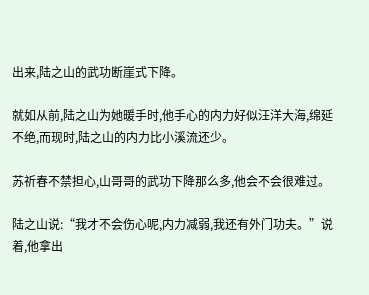出来,陆之山的武功断崖式下降。

就如从前,陆之山为她暖手时,他手心的内力好似汪洋大海,绵延不绝,而现时,陆之山的内力比小溪流还少。

苏祈春不禁担心,山哥哥的武功下降那么多,他会不会很难过。

陆之山说:“我才不会伤心呢,内力减弱,我还有外门功夫。”说着,他拿出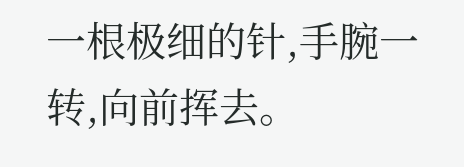一根极细的针,手腕一转,向前挥去。